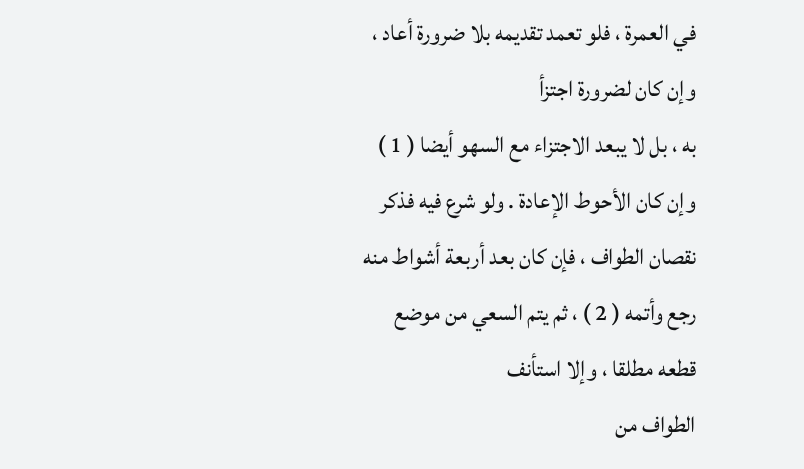في العمرة ، فلو تعمد تقديمه بلا ضرورة أعاد ، وإن كان لضرورة اجتزأ
به ، بل لا يبعد الاجتزاء مع السهو أيضا ( 1 ) وإن كان الأحوط الإعادة . ولو شرع فيه فذكر نقصان الطواف ، فإن كان بعد أربعة أشواط منه
رجع وأتمه ( 2 ) ، ثم يتم السعي من موضع قطعه مطلقا ، وإلا استأنف
الطواف من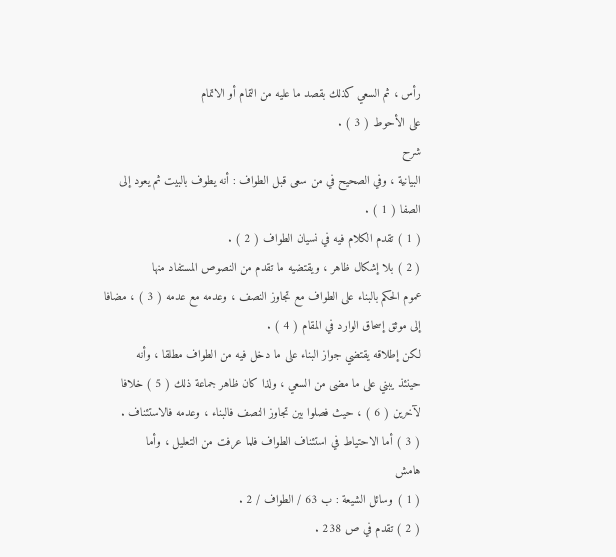رأس ، ثم السعي كذلك بقصد ما عليه من التمام أو الاتمام
على الأحوط ( 3 ) .
شرح
البيانية ، وفي الصحيح في من سعى قبل الطواف : أنه يطوف بالبيت ثم يعود إلى
الصفا ( 1 ) .
( 1 ) تقدم الكلام فيه في نسيان الطواف ( 2 ) .
( 2 ) بلا إشكال ظاهر ، ويقتضيه ما تقدم من النصوص المستفاد منها
عموم الحكم بالبناء على الطواف مع تجاوز النصف ، وعدمه مع عدمه ( 3 ) ، مضافا
إلى موثق إسحاق الوارد في المقام ( 4 ) .
لكن إطلاقه يقتضي جواز البناء على ما دخل فيه من الطواف مطلقا ، وأنه
حينئذ يبني على ما مضى من السعي ، ولذا كان ظاهر جماعة ذلك ( 5 ) خلافا
لآخرين ( 6 ) ، حيث فصلوا بين تجاوز النصف فالبناء ، وعدمه فالاستئناف .
( 3 ) أما الاحتياط في استئناف الطواف فلما عرفت من التعليل ، وأما
هامش
( 1 ) وسائل الشيعة : ب 63 / الطواف / 2 .
( 2 ) تقدم في ص 238 .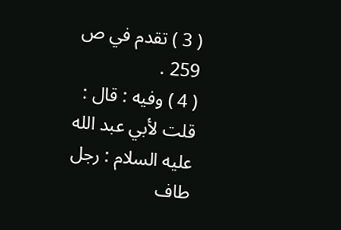( 3 ) تقدم في ص 259 .
( 4 ) وفيه : قال : قلت لأبي عبد الله عليه السلام : رجل طاف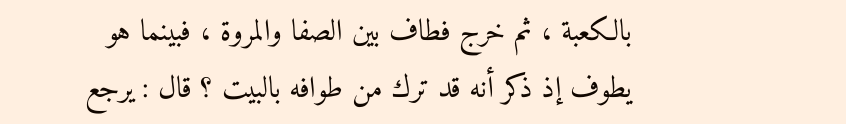بالكعبة ، ثم خرج فطاف بين الصفا والمروة ، فبينما هو
يطوف إذ ذكر أنه قد ترك من طوافه بالبيت ؟ قال : يرجع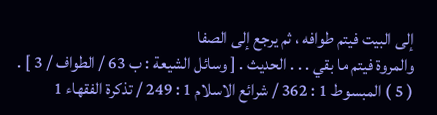إلى البيت فيتم طوافه ، ثم يرجع إلى الصفا
والمروة فيتم ما بقي . . . الحديث . [ وسائل الشيعة : ب 63 / الطواف / 3 ] .
( 5 ) المبسوط 1 : 362 / شرائع الاسلام 1 : 249 / تذكرة الفقهاء 1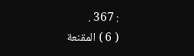: 367 .
( 6 ) المقنعة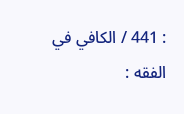: 441 / الكافي في الفقه :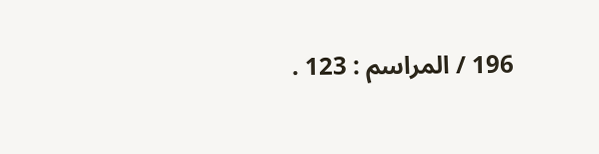196 / المراسم : 123 .